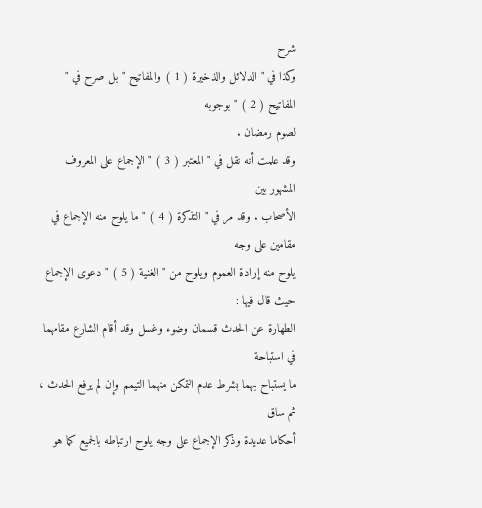شرح
وكذا في " الدلائل والذخيرة ( 1 ) والمفاتيح " بل صرح في " المفاتيح ( 2 ) " بوجوبه
لصوم رمضان .
وقد علمت أنه نقل في " المعتبر ( 3 ) " الإجماع على المعروف المشهور بين
الأصحاب . وقد مر في " التذكرة ( 4 ) " ما يلوح منه الإجماع في مقامين على وجه
يلوح منه إرادة العموم ويلوح من " الغنية ( 5 ) " دعوى الإجماع حيث قال فيها :
الطهارة عن الحدث قسمان وضوء وغسل وقد أقام الشارع مقامهما في استباحة
ما يستباح بهما بشرط عدم التمكن منهما التيمم وإن لم يرفع الحدث ، ثم ساق
أحكاما عديدة وذكر الإجماع على وجه يلوح ارتباطه بالجميع كما هو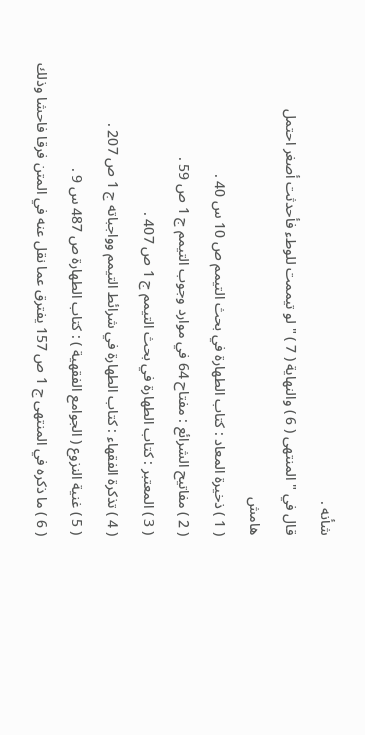شأنه .
قال في " المنتهى ( 6 ) والنهاية ( 7 ) " لو تيممت للوطء فأحدثت أصغر احتمل
هامش
( 1 ) ذخيرة المعاد : كتاب الطهارة في بحث التيمم ص 10 س 40 .
( 2 ) مفاتيح الشرائع : مفتاح 64 في موارد وجوب التيمم ج 1 ص 59 .
( 3 ) المعتبر : كتاب الطهارة في بحث التيمم ج 1 ص 407 .
( 4 ) تذكرة الفقهاء : كتاب الطهارة في شرائط التيمم وواجباته ج 1 ص 207 .
( 5 ) غنية النزوع ( الجوامع الفقهية ) : كتاب الطهارة ص 487 س 9 .
( 6 ) ما ذكره في المنتهى ج 1 ص 157 يفترق عما نقل عنه في المتن فرقا فاحشا وذلك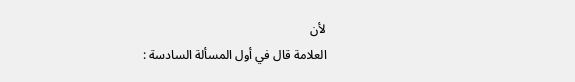لأن
العلامة قال في أول المسألة السادسة :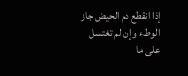إذا انقطع دم الحيض جاز الوطء وإن لم تغتسل على ما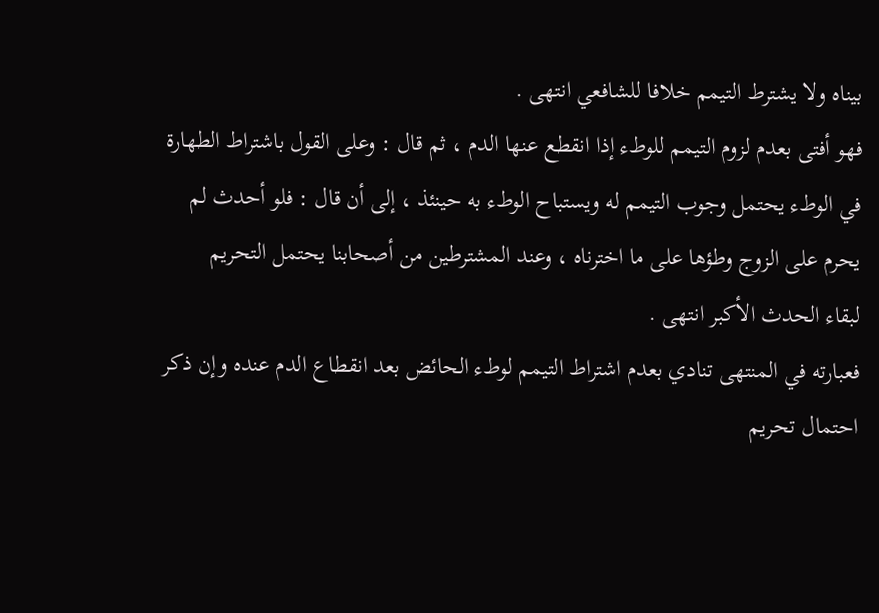بيناه ولا يشترط التيمم خلافا للشافعي انتهى .
فهو أفتى بعدم لزوم التيمم للوطء إذا انقطع عنها الدم ، ثم قال : وعلى القول باشتراط الطهارة
في الوطء يحتمل وجوب التيمم له ويستباح الوطء به حينئذ ، إلى أن قال : فلو أحدث لم
يحرم على الزوج وطؤها على ما اخترناه ، وعند المشترطين من أصحابنا يحتمل التحريم
لبقاء الحدث الأكبر انتهى .
فعبارته في المنتهى تنادي بعدم اشتراط التيمم لوطء الحائض بعد انقطاع الدم عنده وإن ذكر
احتمال تحريم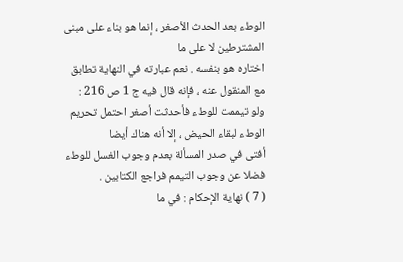الوطء بعد الحدث الأصغر ، إنما هو بناء على مبنى المشترطين لا على ما
اختاره هو بنفسه . نعم عبارته في النهاية تطابق مع المنقول عنه ، فإنه قال فيه ج 1 ص 216 :
ولو تيممت للوطء فأحدثت أصغر احتمل تحريم الوطء لبقاء الحيض ، إلا أنه هناك أيضا
أفتى في صدر المسألة بعدم وجوب الغسل للوطء فضلا عن وجوب التيمم فراجع الكتابين .
( 7 ) نهاية الإحكام : في ما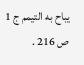يباح به التيمم ج 1 ص 216 .